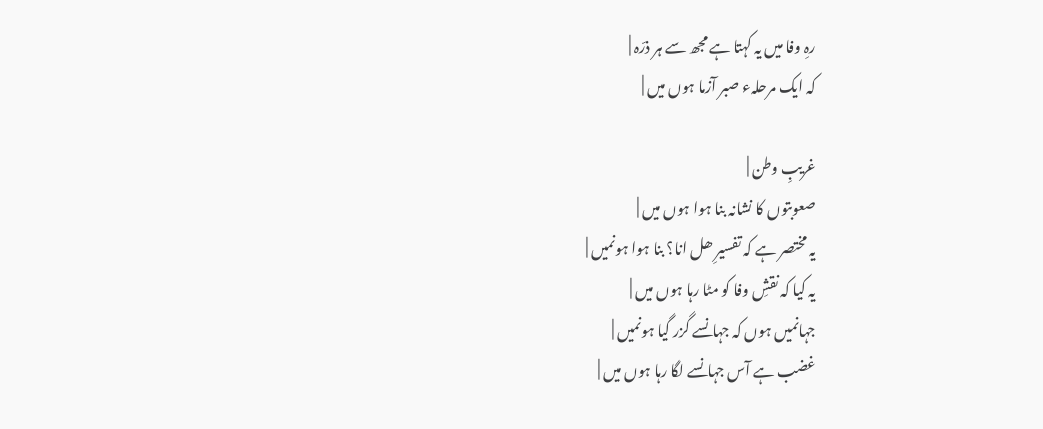رہِ وفا میں یہ کہتا ہے مجھ سے ہر ذرّہ |
کہ ایک مرحلہء صبر آزما ہوں میں |

غریبِ وطن |
صعوبتوں کا نشانہ بنا ہوا ہوں میں |
یہ مختصر ہے کہ تفسیرِ ھل انا؟ بنا ہوا ہونمیں |
یہ کیا کہ نقشِ وفا کو مٹا رہا ہوں میں |
جہانمیں ہوں کہ جہانسے گزر گیا ہونمیں |
غضب ہے آس جہانسے لگا رہا ہوں میں |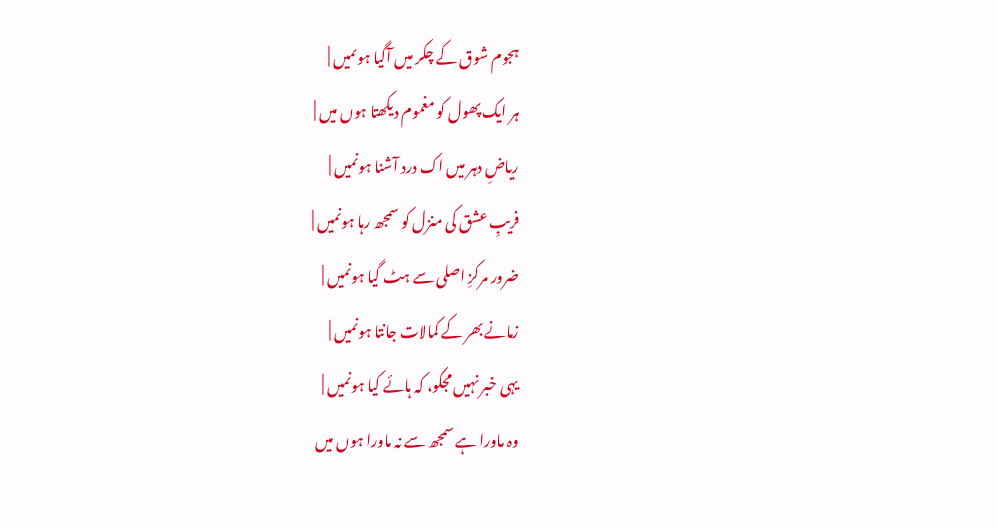ہجوم شوق کے چکر میں آگیا ہوںمیں |
ہر ایک پھول کو مغموم دیکھتا ہوں میں |
ریاضِ دہر میں اک درد آشنا ہونمیں |
فریبِ عشق کی منزل کو سمجھ رہا ہونمیں |
ضرور مرکزِ اصلی سے ہٹ گیا ہونمیں |
زمانے بھر کے کمالات جانتا ہونمیں |
یہی خبر نہیں مجکو، کہ ہائے کیا ہونمیں |
وہ ماورا ہے سمجھ سے نہ ماورا ہوں میں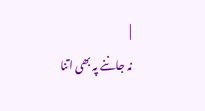|
نہ جاننے پہ بھی اتنا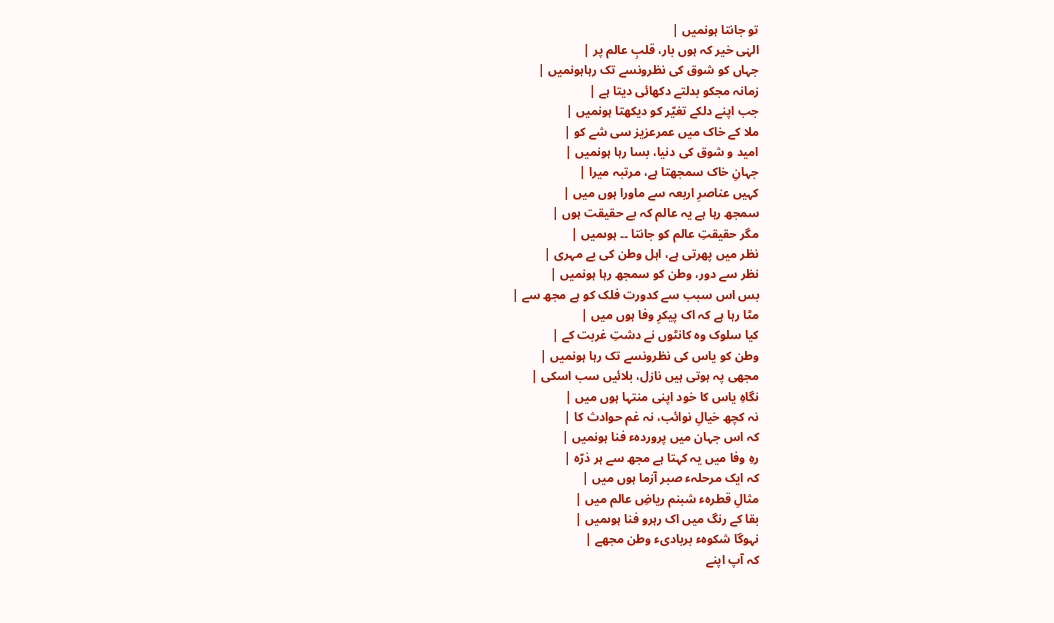تو جانتا ہونمیں |
الہٰی خیر کہ ہوں بار، قلبِ عالم پر |
جہاں کو شوق کی نظرونسے تک رہاہونمیں |
زمانہ مجکو بدلتے دکھائی دیتا ہے |
جب اپنے دلکے تغیّر کو دیکھتا ہونمیں |
ملا کے خاک میں عمرعزیز سی شے کو |
امید و شوق کی دنیا، بسا رہا ہونمیں |
جہانِ خاک سمجھتا ہے، مرتبہ میرا |
کہیں عناصرِ اربعہ سے ماورا ہوں میں |
سمجھ رہا ہے یہ عالم کہ بے حقیقت ہوں |
مگر حقیقتِ عالم کو جانتا ۔۔ ہوںمیں |
نظر میں پھرتی ہے، اہل وطن کی بے مہری |
نظر سے دور، وطن کو سمجھ رہا ہونمیں |
بس اس سبب سے کدورت فلک کو ہے مجھ سے |
مٹا رہا ہے کہ اک پیکرِ وفا ہوں میں |
کیا سلوک وہ کانٹوں نے دشتِ غربت کے |
وطن کو یاس کی نظرونسے تک رہا ہونمیں |
مجھی پہ ہوتی ہیں نازل، بلائیں سب اسکی |
نگاہِ یاس کا خود اپنی منتہا ہوں میں |
نہ کچھ خیالِ نوائب، نہ غم حوادث کا |
کہ اس جہان میں پروردہء فنا ہونمیں |
رہِ وفا میں یہ کہتا ہے مجھ سے ہر ذرّہ |
کہ ایک مرحلہء صبر آزما ہوں میں |
مثالِ قطرہء شبنم ریاضِ عالم میں |
بقا کے رنگ میں اک رہرو فنا ہوںمیں |
نہوگا شکوہء بربادیء وطن مجھے |
کہ آپ اپنے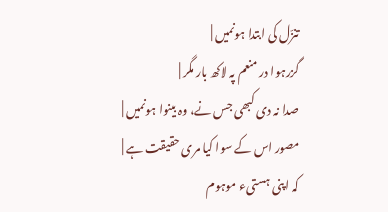تنزّل کی ابتدا ہونمیں |
گزرہوا در منعم پہ لاکھ بار مگر |
صدا نہ دی کبھی جس نے، وہ بینوا ہونمیں |
مصور اس کے سوا کیا مری حقیقت ہے |
کہ اپنی ہستیء موہوم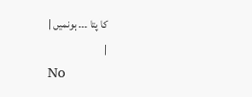کا پتا ۔۔۔ ہونمیں |
|
No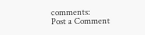comments:
Post a Comment